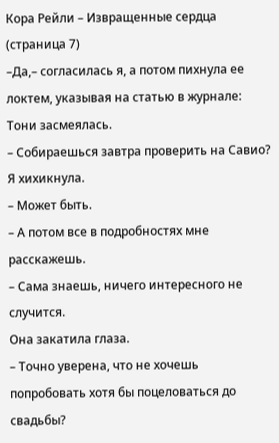Кора Рейли – Извращенные сердца (страница 7)
–Да,– согласилась я, а потом пихнула ее локтем, указывая на статью в журнале:
Тони засмеялась.
– Собираешься завтра проверить на Савио?
Я хихикнула.
– Может быть.
– А потом все в подробностях мне расскажешь.
– Сама знаешь, ничего интересного не случится.
Она закатила глаза.
– Точно уверена, что не хочешь попробовать хотя бы поцеловаться до свадьбы?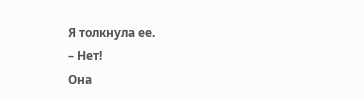Я толкнула ее.
– Нет!
Она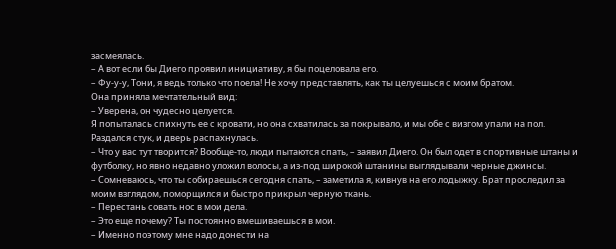засмеялась.
– А вот если бы Диего проявил инициативу, я бы поцеловала его.
– Фу-у-у, Тони, я ведь только что поела! Не хочу представлять, как ты целуешься с моим братом.
Она приняла мечтательный вид:
– Уверена, он чудесно целуется.
Я попыталась спихнуть ее с кровати, но она схватилась за покрывало, и мы обе с визгом упали на пол.
Раздался стук, и дверь распахнулась.
– Что у вас тут творится? Вообще-то, люди пытаются спать, – заявил Диего. Он был одет в спортивные штаны и футболку, но явно недавно уложил волосы, а из-под широкой штанины выглядывали черные джинсы.
– Сомневаюсь, что ты собираешься сегодня спать, – заметила я, кивнув на его лодыжку. Брат проследил за моим взглядом, поморщился и быстро прикрыл черную ткань.
– Перестань совать нос в мои дела.
– Это еще почему? Ты постоянно вмешиваешься в мои.
– Именно поэтому мне надо донести на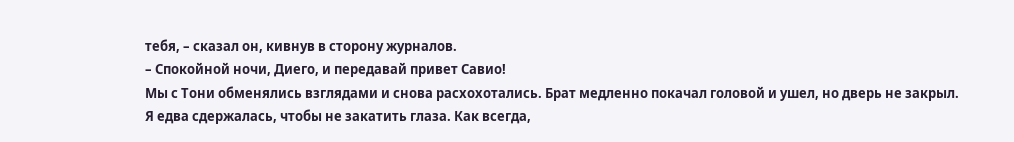тебя, – сказал он, кивнув в сторону журналов.
– Спокойной ночи, Диего, и передавай привет Савио!
Мы с Тони обменялись взглядами и снова расхохотались. Брат медленно покачал головой и ушел, но дверь не закрыл.
Я едва сдержалась, чтобы не закатить глаза. Как всегда,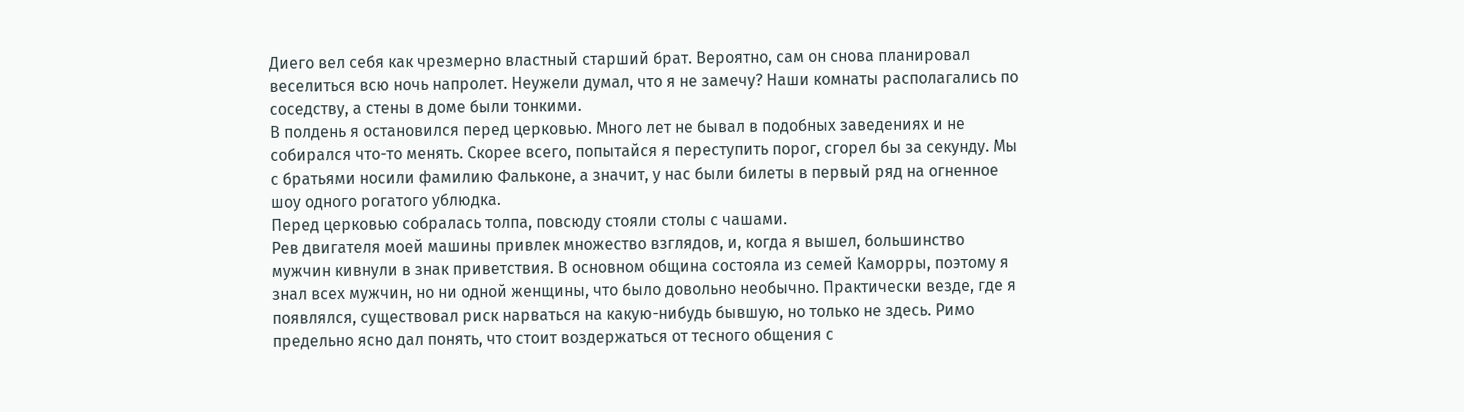Диего вел себя как чрезмерно властный старший брат. Вероятно, сам он снова планировал веселиться всю ночь напролет. Неужели думал, что я не замечу? Наши комнаты располагались по соседству, а стены в доме были тонкими.
В полдень я остановился перед церковью. Много лет не бывал в подобных заведениях и не собирался что-то менять. Скорее всего, попытайся я переступить порог, сгорел бы за секунду. Мы с братьями носили фамилию Фальконе, а значит, у нас были билеты в первый ряд на огненное шоу одного рогатого ублюдка.
Перед церковью собралась толпа, повсюду стояли столы с чашами.
Рев двигателя моей машины привлек множество взглядов, и, когда я вышел, большинство мужчин кивнули в знак приветствия. В основном община состояла из семей Каморры, поэтому я знал всех мужчин, но ни одной женщины, что было довольно необычно. Практически везде, где я появлялся, существовал риск нарваться на какую-нибудь бывшую, но только не здесь. Римо предельно ясно дал понять, что стоит воздержаться от тесного общения с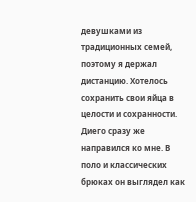девушками из традиционных семей, поэтому я держал дистанцию. Хотелось сохранить свои яйца в целости и сохранности.
Диего сразу же направился ко мне. В поло и классических брюках он выглядел как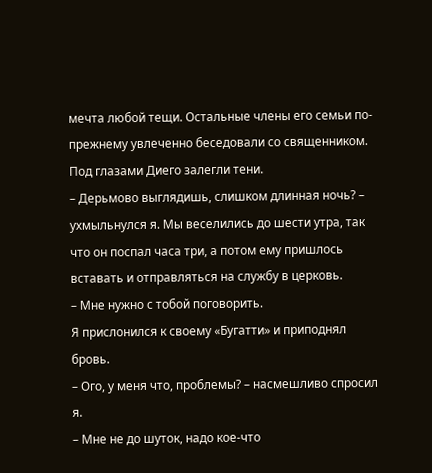мечта любой тещи. Остальные члены его семьи по-прежнему увлеченно беседовали со священником.
Под глазами Диего залегли тени.
– Дерьмово выглядишь, слишком длинная ночь? – ухмыльнулся я. Мы веселились до шести утра, так что он поспал часа три, а потом ему пришлось вставать и отправляться на службу в церковь.
– Мне нужно с тобой поговорить.
Я прислонился к своему «Бугатти» и приподнял бровь.
– Ого, у меня что, проблемы? – насмешливо спросил я.
– Мне не до шуток, надо кое-что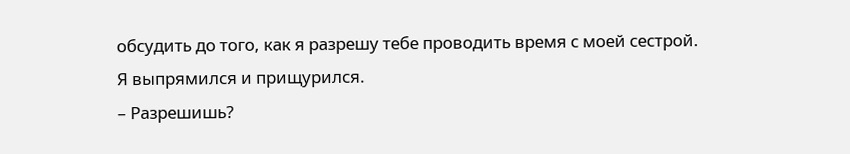обсудить до того, как я разрешу тебе проводить время с моей сестрой.
Я выпрямился и прищурился.
– Разрешишь?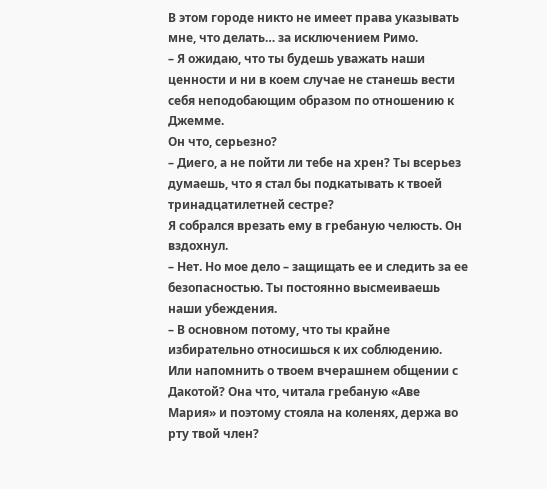В этом городе никто не имеет права указывать мне, что делать… за исключением Римо.
– Я ожидаю, что ты будешь уважать наши ценности и ни в коем случае не станешь вести себя неподобающим образом по отношению к Джемме.
Он что, серьезно?
– Диего, а не пойти ли тебе на хрен? Ты всерьез думаешь, что я стал бы подкатывать к твоей тринадцатилетней сестре?
Я собрался врезать ему в гребаную челюсть. Он вздохнул.
– Нет. Но мое дело – защищать ее и следить за ее безопасностью. Ты постоянно высмеиваешь наши убеждения.
– В основном потому, что ты крайне избирательно относишься к их соблюдению. Или напомнить о твоем вчерашнем общении с Дакотой? Она что, читала гребаную «Аве Мария» и поэтому стояла на коленях, держа во рту твой член?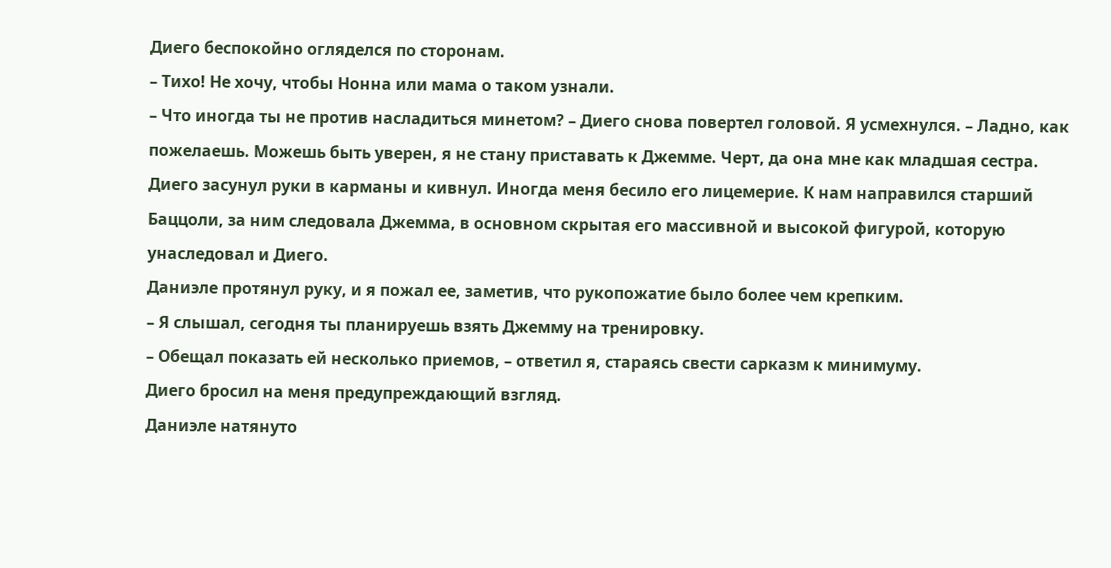Диего беспокойно огляделся по сторонам.
– Тихо! Не хочу, чтобы Нонна или мама о таком узнали.
– Что иногда ты не против насладиться минетом? – Диего снова повертел головой. Я усмехнулся. – Ладно, как пожелаешь. Можешь быть уверен, я не стану приставать к Джемме. Черт, да она мне как младшая сестра.
Диего засунул руки в карманы и кивнул. Иногда меня бесило его лицемерие. К нам направился старший Баццоли, за ним следовала Джемма, в основном скрытая его массивной и высокой фигурой, которую унаследовал и Диего.
Даниэле протянул руку, и я пожал ее, заметив, что рукопожатие было более чем крепким.
– Я слышал, сегодня ты планируешь взять Джемму на тренировку.
– Обещал показать ей несколько приемов, – ответил я, стараясь свести сарказм к минимуму.
Диего бросил на меня предупреждающий взгляд.
Даниэле натянуто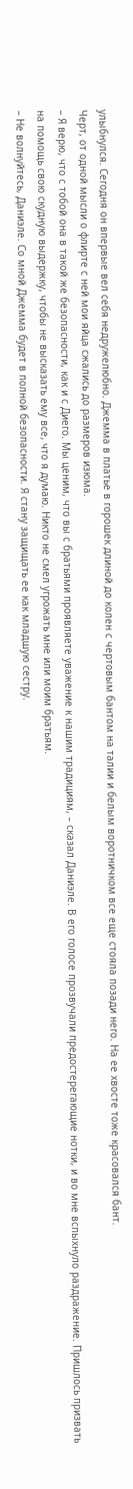улыбнулся. Сегодня он впервые вел себя недружелюбно. Джемма в платье в горошек длиной до колен с чертовым бантом на талии и белым воротничком все еще стояла позади него. На ее хвосте тоже красовался бант.
Черт, от одной мысли о флирте с ней мои яйца сжались до размеров изюма.
– Я верю, что с тобой она в такой же безопасности, как и с Диего. Мы ценим, что вы с братьями проявляете уважение к нашим традициям, – сказал Даниэле. В его голосе прозвучали предостерегающие нотки, и во мне вспыхнуло раздражение. Пришлось призвать на помощь свою скудную выдержку, чтобы не высказать ему все, что я думаю. Никто не смел угрожать мне или моим братьям.
– Не волнуйтесь, Даниэле. Со мной Джемма будет в полной безопасности. Я стану защищать ее как младшую сестру.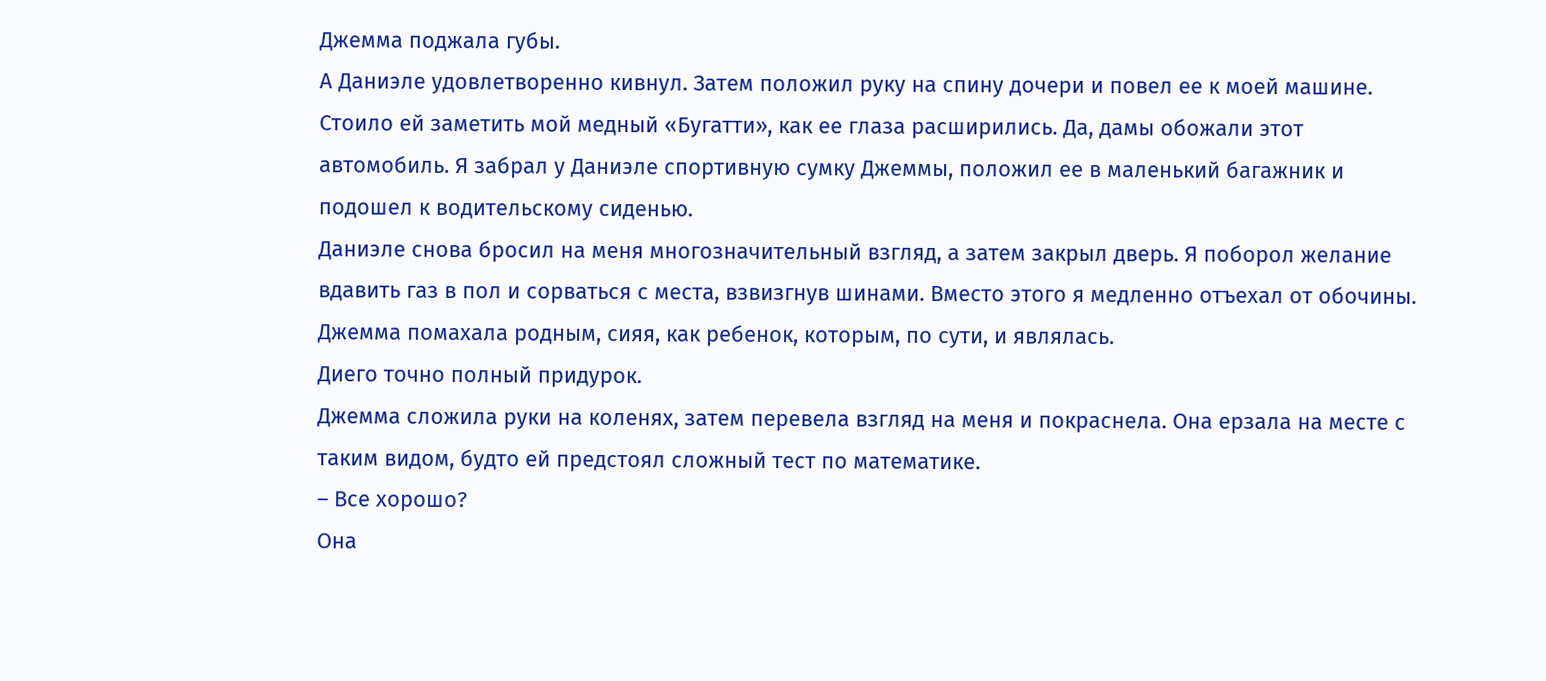Джемма поджала губы.
А Даниэле удовлетворенно кивнул. Затем положил руку на спину дочери и повел ее к моей машине. Стоило ей заметить мой медный «Бугатти», как ее глаза расширились. Да, дамы обожали этот автомобиль. Я забрал у Даниэле спортивную сумку Джеммы, положил ее в маленький багажник и подошел к водительскому сиденью.
Даниэле снова бросил на меня многозначительный взгляд, а затем закрыл дверь. Я поборол желание вдавить газ в пол и сорваться с места, взвизгнув шинами. Вместо этого я медленно отъехал от обочины. Джемма помахала родным, сияя, как ребенок, которым, по сути, и являлась.
Диего точно полный придурок.
Джемма сложила руки на коленях, затем перевела взгляд на меня и покраснела. Она ерзала на месте с таким видом, будто ей предстоял сложный тест по математике.
– Все хорошо?
Она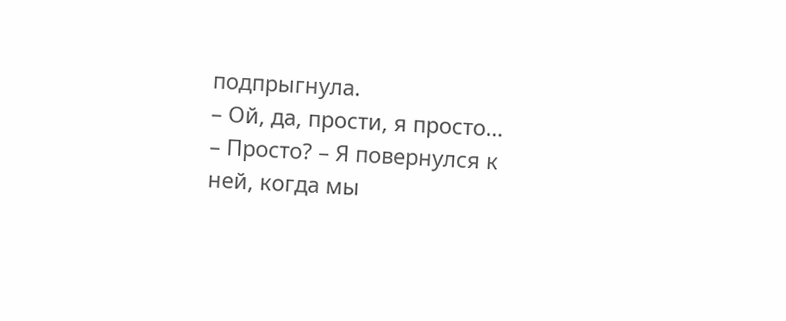подпрыгнула.
– Ой, да, прости, я просто…
– Просто? – Я повернулся к ней, когда мы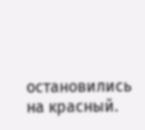остановились на красный.